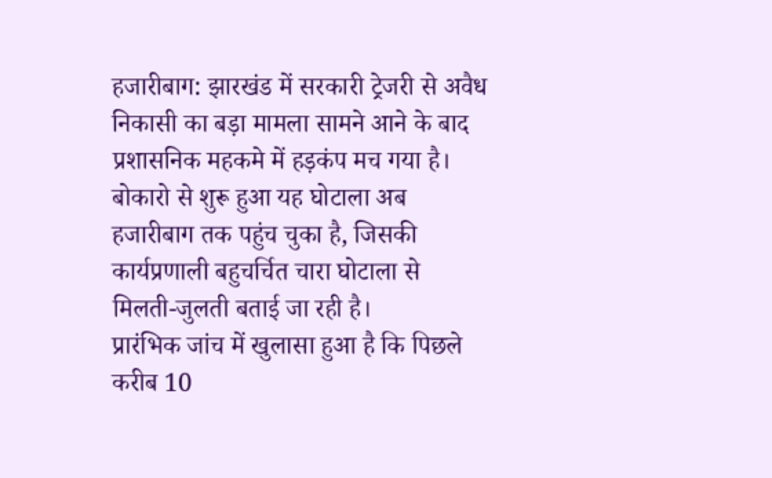हजारीबाग: झारखंड में सरकारी ट्रेजरी से अवैध निकासी का बड़ा मामला सामने आने के बाद प्रशासनिक महकमे में हड़कंप मच गया है। बोकारो से शुरू हुआ यह घोटाला अब हजारीबाग तक पहुंच चुका है, जिसकी कार्यप्रणाली बहुचर्चित चारा घोटाला से मिलती-जुलती बताई जा रही है।
प्रारंभिक जांच में खुलासा हुआ है कि पिछले करीब 10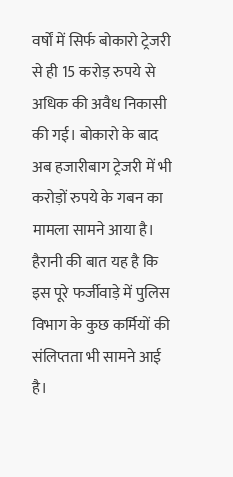वर्षों में सिर्फ बोकारो ट्रेजरी से ही 15 करोड़ रुपये से अधिक की अवैध निकासी की गई। बोकारो के बाद अब हजारीबाग ट्रेजरी में भी करोड़ों रुपये के गबन का मामला सामने आया है।
हैरानी की बात यह है कि इस पूरे फर्जीवाड़े में पुलिस विभाग के कुछ कर्मियों की संलिप्तता भी सामने आई है।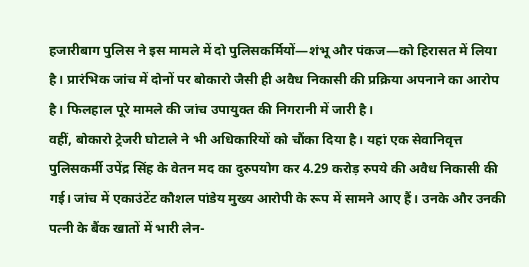हजारीबाग पुलिस ने इस मामले में दो पुलिसकर्मियों—शंभू और पंकज—को हिरासत में लिया है। प्रारंभिक जांच में दोनों पर बोकारो जैसी ही अवैध निकासी की प्रक्रिया अपनाने का आरोप है। फिलहाल पूरे मामले की जांच उपायुक्त की निगरानी में जारी है।
वहीं, बोकारो ट्रेजरी घोटाले ने भी अधिकारियों को चौंका दिया है। यहां एक सेवानिवृत्त पुलिसकर्मी उपेंद्र सिंह के वेतन मद का दुरुपयोग कर 4.29 करोड़ रुपये की अवैध निकासी की गई। जांच में एकाउंटेंट कौशल पांडेय मुख्य आरोपी के रूप में सामने आए हैं। उनके और उनकी पत्नी के बैंक खातों में भारी लेन-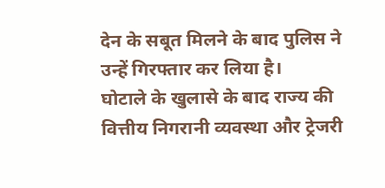देन के सबूत मिलने के बाद पुलिस ने उन्हें गिरफ्तार कर लिया है।
घोटाले के खुलासे के बाद राज्य की वित्तीय निगरानी व्यवस्था और ट्रेजरी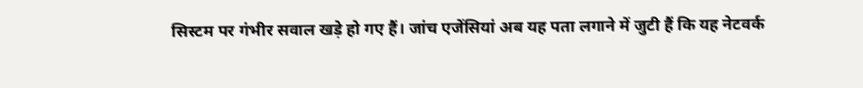सिस्टम पर गंभीर सवाल खड़े हो गए हैं। जांच एजेंसियां अब यह पता लगाने में जुटी हैं कि यह नेटवर्क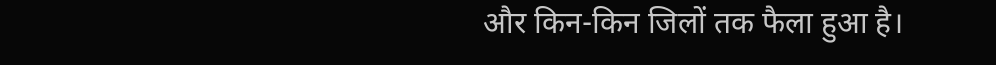और किन-किन जिलों तक फैला हुआ है।